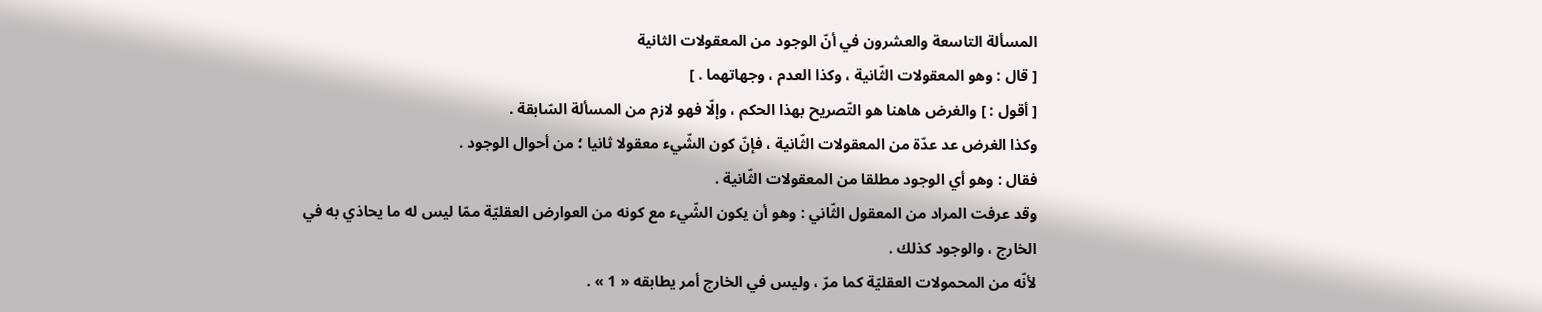المسألة التاسعة والعشرون في أنّ الوجود من المعقولات الثانية
[ قال : وهو المعقولات الثّانية ، وكذا العدم ، وجهاتهما . ]
[ أقول : ] والغرض هاهنا هو التّصريح بهذا الحكم ، وإلّا فهو لازم من المسألة السّابقة .
وكذا الغرض عد عدّة من المعقولات الثّانية ، فإنّ كون الشّيء معقولا ثانيا ؛ من أحوال الوجود .
فقال : وهو أي الوجود مطلقا من المعقولات الثّانية .
وقد عرفت المراد من المعقول الثّاني : وهو أن يكون الشّيء مع كونه من العوارض العقليّة ممّا ليس له ما يحاذي به في الخارج ، والوجود كذلك .
لأنّه من المحمولات العقليّة كما مرّ ، وليس في الخارج أمر يطابقه « 1 » .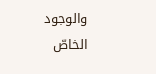والوجود الخاصّ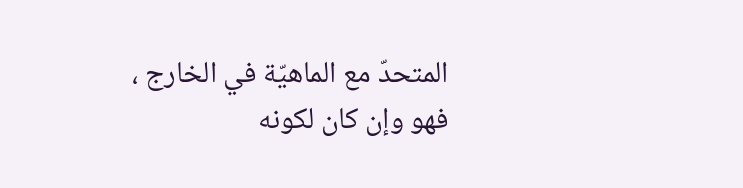المتحدّ مع الماهيّة في الخارج ، فهو وإن كان لكونه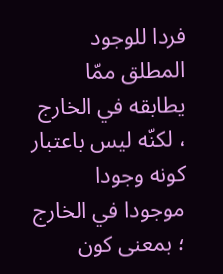فردا للوجود المطلق ممّا يطابقه في الخارج ، لكنّه ليس باعتبار كونه وجودا موجودا في الخارج ؛ بمعنى كون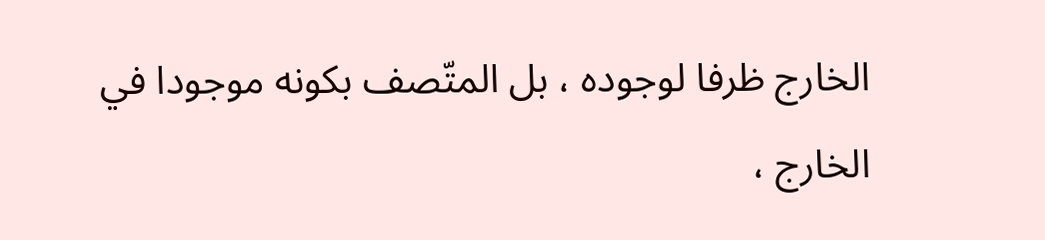الخارج ظرفا لوجوده ، بل المتّصف بكونه موجودا في الخارج ،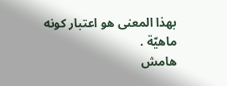بهذا المعنى هو اعتبار كونه ماهيّة .
هامش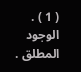( 1 ) . الوجود المطلق .